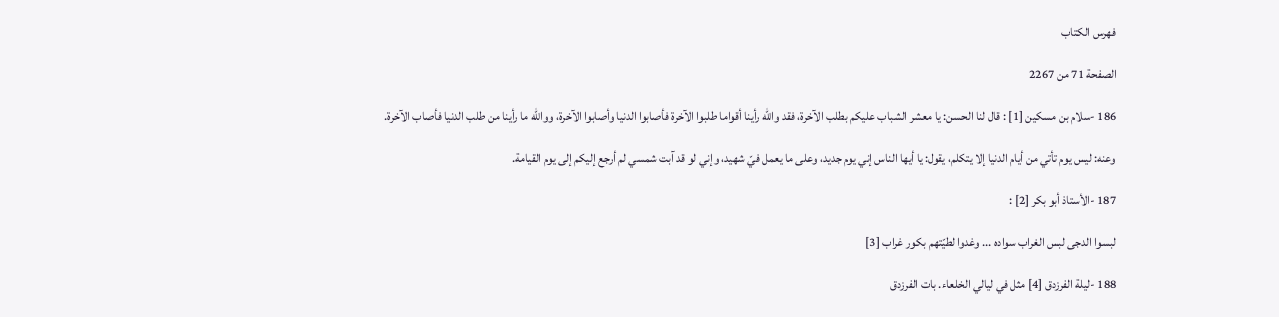فهرس الكتاب

الصفحة 71 من 2267

186 -سلام بن مسكين [1] : قال لنا الحسن: يا معشر الشباب عليكم بطلب الآخرة، فقد والله رأينا أقواما طلبوا الآخرة فأصابوا الدنيا وأصابوا الآخرة، ووالله ما رأينا من طلب الدنيا فأصاب الآخرة.

وعنه: ليس يوم تأتي من أيام الدنيا إلا يتكلم، يقول: يا أيها الناس إني يوم جديد، وعلى ما يعمل فيّ شهيد، وإني لو قد آبت شمسي لم أرجع إليكم إلى يوم القيامة.

187 -الأستاذ أبو بكر [2] :

لبسوا الدجى لبس الغراب سواده ... وغدوا لطيّتهم بكور غراب [3]

188 -ليلة الفرزدق [4] مثل في ليالي الخلعاء. بات الفرزدق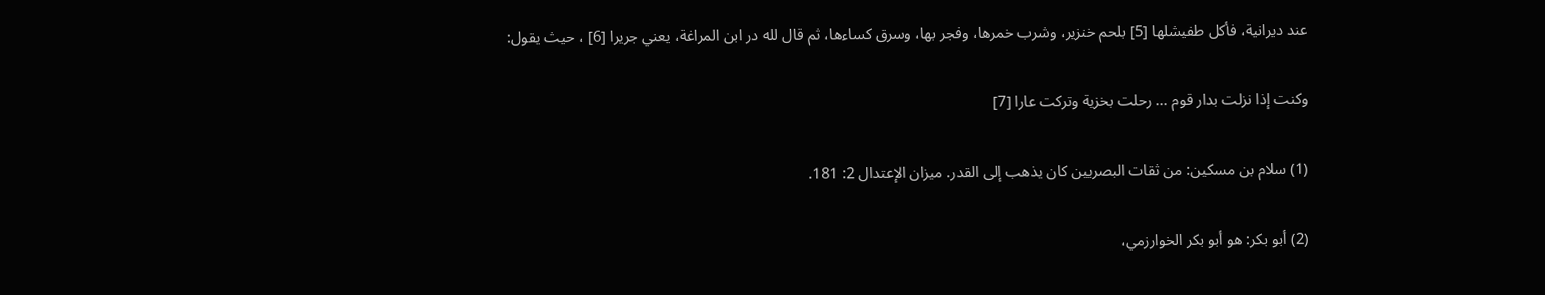عند ديرانية، فأكل طفيشلها [5] بلحم خنزير، وشرب خمرها، وفجر بها، وسرق كساءها، ثم قال لله در ابن المراغة، يعني جريرا [6] ، حيث يقول:

وكنت إذا نزلت بدار قوم ... رحلت بخزية وتركت عارا [7]

(1) سلام بن مسكين: من ثقات البصريين كان يذهب إلى القدر. ميزان الإعتدال 2: 181.

(2) أبو بكر: هو أبو بكر الخوارزمي،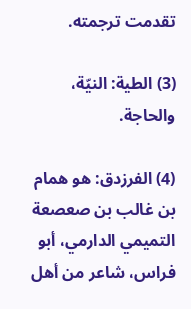تقدمت ترجمته.

(3) الطية: النيّة، والحاجة.

(4) الفرزدق: هو همام بن غالب بن صعصعة التميمي الدارمي، أبو فراس، شاعر من أهل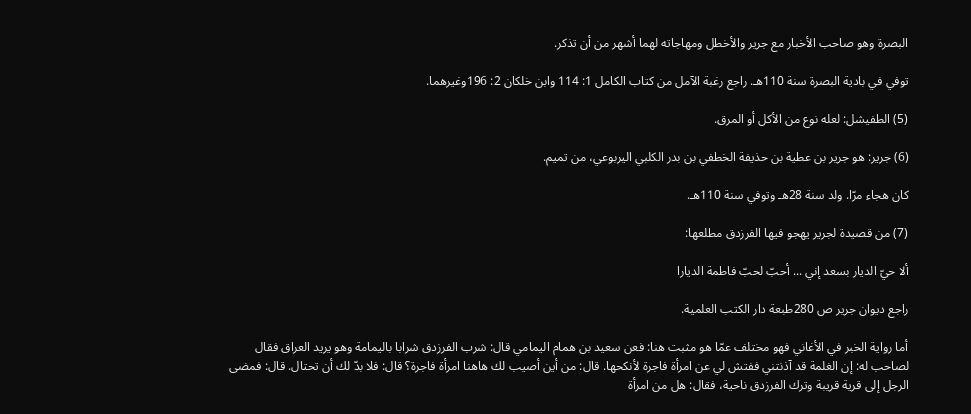البصرة وهو صاحب الأخبار مع جرير والأخطل ومهاجاته لهما أشهر من أن تذكر.

توفي في بادية البصرة سنة 110هـ. راجع رغبة الآمل من كتاب الكامل 1: 114 وابن خلكان 2: 196وغيرهما.

(5) الطفيشل: لعله نوع من الأكل أو المرق.

(6) جرير: هو جرير بن عطية بن حذيفة الخطفي بن بدر الكلبي اليربوعي، من تميم.

كان هجاء مرّا. ولد سنة 28هـ وتوفي سنة 110هـ.

(7) من قصيدة لجرير يهجو فيها الفرزدق مطلعها:

ألا حيّ الديار بسعد إني ... أحبّ لحبّ فاطمة الديارا

راجع ديوان جرير ص 280طبعة دار الكتب العلمية.

أما رواية الخبر في الأغاني فهو مختلف عمّا هو مثبت هنا: فعن سعيد بن همام اليمامي قال: شرب الفرزدق شرابا باليمامة وهو يريد العراق فقال لصاحب له: إن الغلمة قد آذنتني ففتش لي عن امرأة فاجرة لأنكحها. قال: من أين أصيب لك هاهنا امرأة فاجرة؟ قال: فلا بدّ لك أن تحتال. قال: فمضى الرجل إلى قرية قريبة وترك الفرزدق ناحية، فقال: هل من امرأة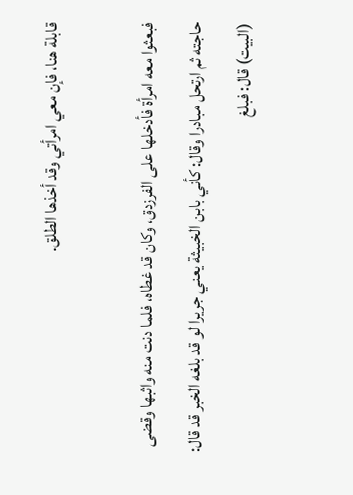قابلة هنا، فإن معي امرأتي وقد أخذها الطلق.

فبعثوا معه امرأة فأدخلها على الفرزدق، وكان قد غطاه، فلما دنت منه واثبها وقضى حاجته ثم ارتحل مبادرا وقال: كأني بابن الخبيثة يعني جريرا لو قد بلغه الخبر قد قال: (البيت) قال: فبلغ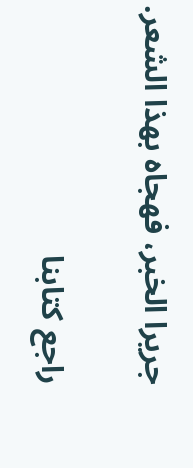جريرا الخبر، فهجاه بهذا الشعر.

راجع كتابنا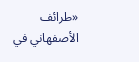«طرائف الأصفهاني في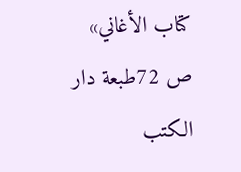كتاب الأغاني» ص 72طبعة دار الكتب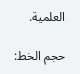العلمية.

حجم الخط: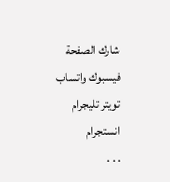شارك الصفحة
فيسبوك واتساب تويتر تليجرام انستجرام
. . .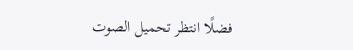فضلًا انتظر تحميل الصوت